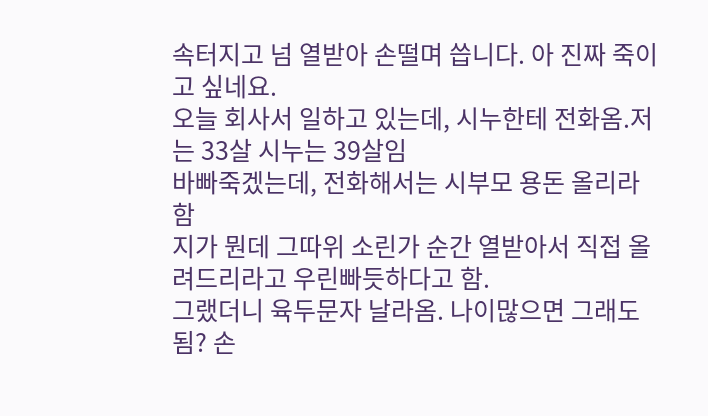속터지고 넘 열받아 손떨며 씁니다. 아 진짜 죽이고 싶네요.
오늘 회사서 일하고 있는데, 시누한테 전화옴.저는 33살 시누는 39살임
바빠죽겠는데, 전화해서는 시부모 용돈 올리라 함
지가 뭔데 그따위 소린가 순간 열받아서 직접 올려드리라고 우린빠듯하다고 함.
그랬더니 육두문자 날라옴. 나이많으면 그래도 됨? 손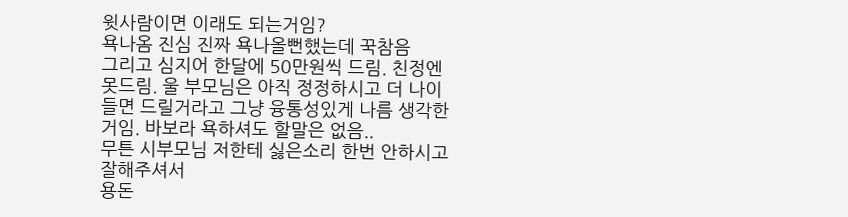윗사람이면 이래도 되는거임?
욕나옴 진심 진짜 욕나올뻔했는데 꾹참음
그리고 심지어 한달에 50만원씩 드림. 친정엔 못드림. 울 부모님은 아직 정정하시고 더 나이들면 드릴거라고 그냥 융통성있게 나름 생각한거임. 바보라 욕하셔도 할말은 없음..
무튼 시부모님 저한테 싫은소리 한번 안하시고 잘해주셔서
용돈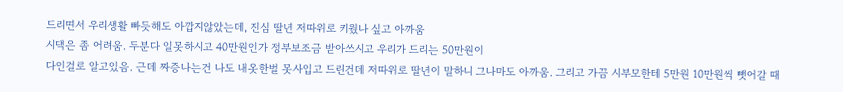드리면서 우리생활 빠듯해도 아깝지않았는데, 진심 딸년 저따위로 키웠나 싶고 아까움
시댁은 좀 어려움. 두분다 일못하시고 40만원인가 정부보조금 받아쓰시고 우리가 드리는 50만원이
다인걸로 알고있음. 근데 짜증나는건 나도 내옷한벌 못사입고 드린건데 저따위로 딸년이 말하니 그나마도 아까움. 그리고 가끔 시부모한테 5만원 10만원씩 뺏어갈 때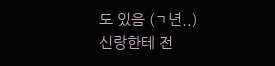도 있음 (ㄱ년..)
신랑한테 전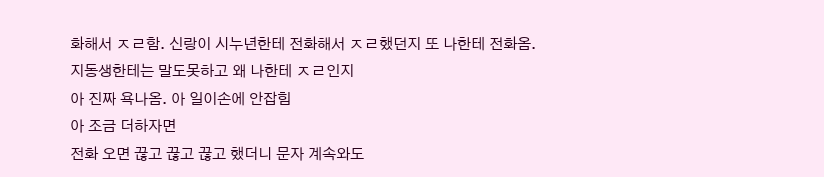화해서 ㅈㄹ함. 신랑이 시누년한테 전화해서 ㅈㄹ했던지 또 나한테 전화옴.
지동생한테는 말도못하고 왜 나한테 ㅈㄹ인지
아 진짜 욕나옴. 아 일이손에 안잡힘
아 조금 더하자면
전화 오면 끊고 끊고 끊고 했더니 문자 계속와도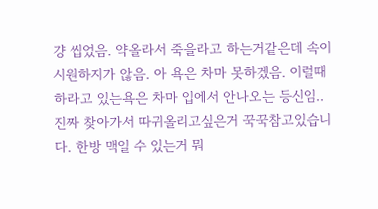걍 씹었음. 약올라서 죽을라고 하는거같은데 속이 시원하지가 않음. 아 욕은 차마 못하겠음. 이럴때 하라고 있는욕은 차마 입에서 안나오는 등신임..
진짜 찾아가서 따귀올리고싶은거 꾹꾹참고있습니다. 한방 맥일 수 있는거 뭐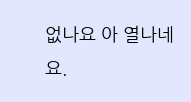없나요 아 열나네요.